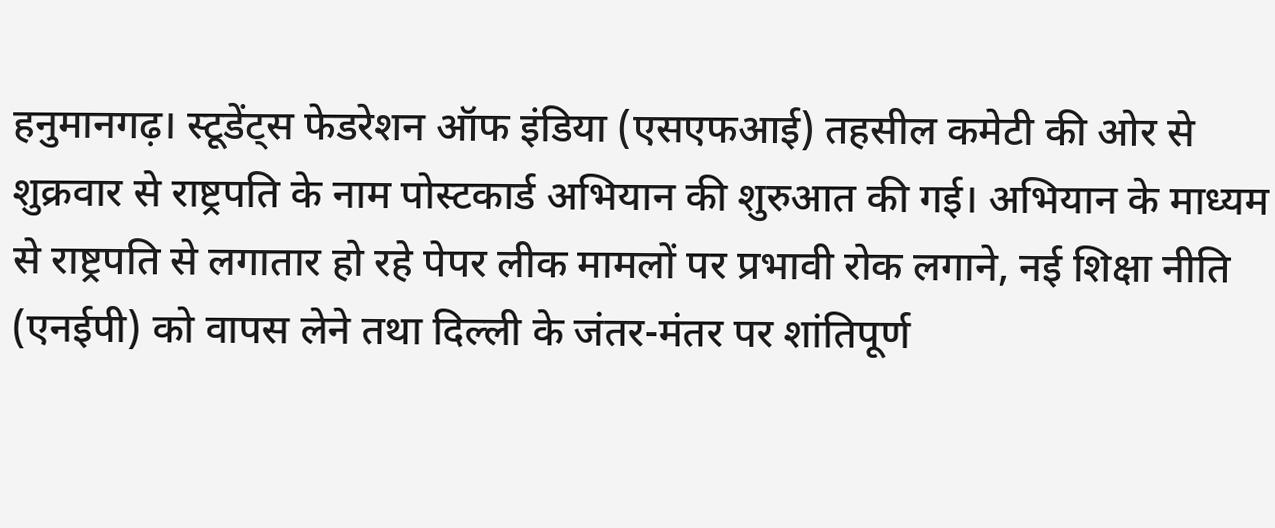हनुमानगढ़। स्टूडेंट्स फेडरेशन ऑफ इंडिया (एसएफआई) तहसील कमेटी की ओर से शुक्रवार से राष्ट्रपति के नाम पोस्टकार्ड अभियान की शुरुआत की गई। अभियान के माध्यम से राष्ट्रपति से लगातार हो रहे पेपर लीक मामलों पर प्रभावी रोक लगाने, नई शिक्षा नीति (एनईपी) को वापस लेने तथा दिल्ली के जंतर-मंतर पर शांतिपूर्ण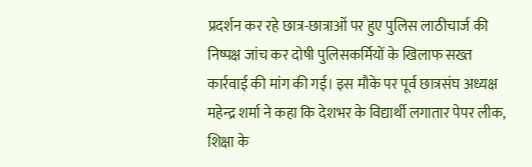प्रदर्शन कर रहे छात्र-छात्राओं पर हुए पुलिस लाठीचार्ज की निष्पक्ष जांच कर दोषी पुलिसकर्मियों के खिलाफ सख्त कार्रवाई की मांग की गई। इस मौके पर पूर्व छात्रसंघ अध्यक्ष महेन्द्र शर्मा ने कहा कि देशभर के विद्यार्थी लगातार पेपर लीक, शिक्षा के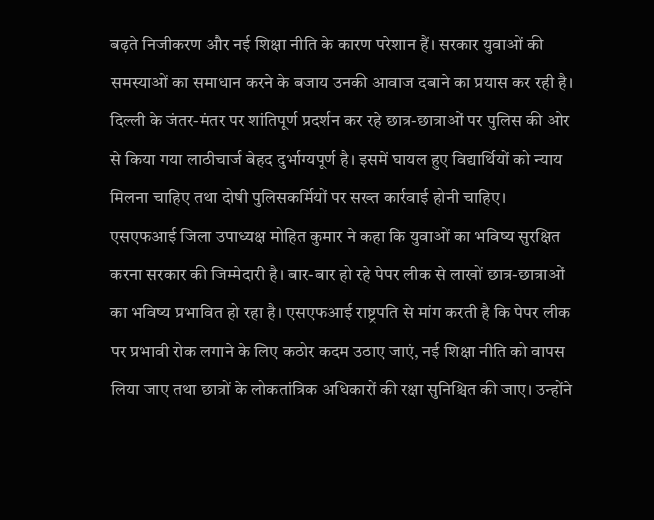बढ़ते निजीकरण और नई शिक्षा नीति के कारण परेशान हैं। सरकार युवाओं की समस्याओं का समाधान करने के बजाय उनकी आवाज दबाने का प्रयास कर रही है। दिल्ली के जंतर-मंतर पर शांतिपूर्ण प्रदर्शन कर रहे छात्र-छात्राओं पर पुलिस की ओर से किया गया लाठीचार्ज बेहद दुर्भाग्यपूर्ण है। इसमें घायल हुए विद्यार्थियों को न्याय मिलना चाहिए तथा दोषी पुलिसकर्मियों पर सख्त कार्रवाई होनी चाहिए। एसएफआई जिला उपाध्यक्ष मोहित कुमार ने कहा कि युवाओं का भविष्य सुरक्षित करना सरकार की जिम्मेदारी है। बार-बार हो रहे पेपर लीक से लाखों छात्र-छात्राओं का भविष्य प्रभावित हो रहा है। एसएफआई राष्ट्रपति से मांग करती है कि पेपर लीक पर प्रभावी रोक लगाने के लिए कठोर कदम उठाए जाएं, नई शिक्षा नीति को वापस लिया जाए तथा छात्रों के लोकतांत्रिक अधिकारों की रक्षा सुनिश्चित की जाए। उन्होंने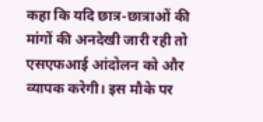कहा कि यदि छात्र-छात्राओं की मांगों की अनदेखी जारी रही तो एसएफआई आंदोलन को और व्यापक करेगी। इस मौके पर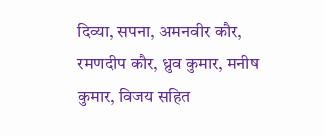दिव्या, सपना, अमनवीर कौर, रमणदीप कौर, ध्रुव कुमार, मनीष कुमार, विजय सहित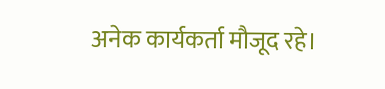अनेक कार्यकर्ता मौजूद रहे।